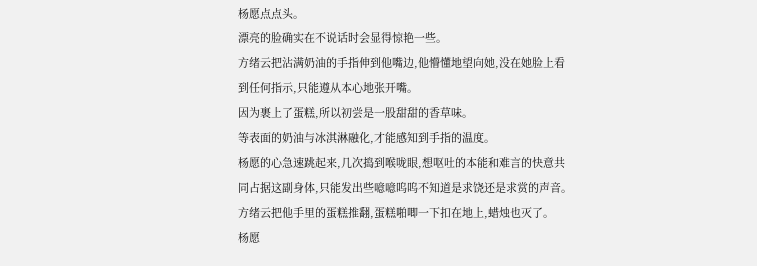杨愿点点头。
漂亮的脸确实在不说话时会显得惊艳一些。
方绪云把沾满奶油的手指伸到他嘴边,他懵懂地望向她,没在她脸上看到任何指示,只能遵从本心地张开嘴。
因为裹上了蛋糕,所以初尝是一股甜甜的香草味。
等表面的奶油与冰淇淋融化,才能感知到手指的温度。
杨愿的心急速跳起来,几次捣到喉咙眼,想呕吐的本能和难言的快意共同占据这副身体,只能发出些噫噫呜呜不知道是求饶还是求赏的声音。
方绪云把他手里的蛋糕推翻,蛋糕啪唧一下扣在地上,蜡烛也灭了。
杨愿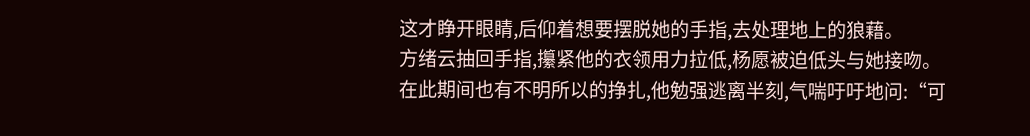这才睁开眼睛,后仰着想要摆脱她的手指,去处理地上的狼藉。
方绪云抽回手指,攥紧他的衣领用力拉低,杨愿被迫低头与她接吻。
在此期间也有不明所以的挣扎,他勉强逃离半刻,气喘吁吁地问:“可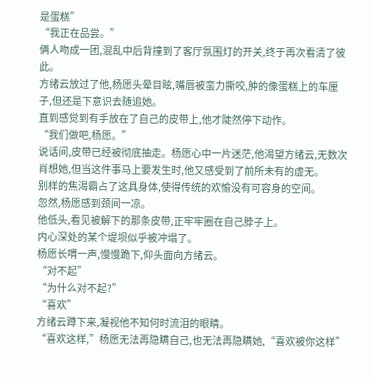是蛋糕”
“我正在品尝。”
俩人吻成一团,混乱中后背撞到了客厅氛围灯的开关,终于再次看清了彼此。
方绪云放过了他,杨愿头晕目眩,嘴唇被蛮力撕咬,肿的像蛋糕上的车厘子,但还是下意识去随追她。
直到感觉到有手放在了自己的皮带上,他才陡然停下动作。
“我们做吧,杨愿。”
说话间,皮带已经被彻底抽走。杨愿心中一片迷茫,他渴望方绪云,无数次肖想她,但当这件事马上要发生时,他又感受到了前所未有的虚无。
别样的焦渴霸占了这具身体,使得传统的欢愉没有可容身的空间。
忽然,杨愿感到颈间一凉。
他低头,看见被解下的那条皮带,正牢牢圈在自己脖子上。
内心深处的某个堤坝似乎被冲塌了。
杨愿长喟一声,慢慢跪下,仰头面向方绪云。
“对不起”
“为什么对不起?”
“喜欢”
方绪云蹲下来,凝视他不知何时流泪的眼睛。
“喜欢这样,”杨愿无法再隐瞒自己,也无法再隐瞒她,“喜欢被你这样”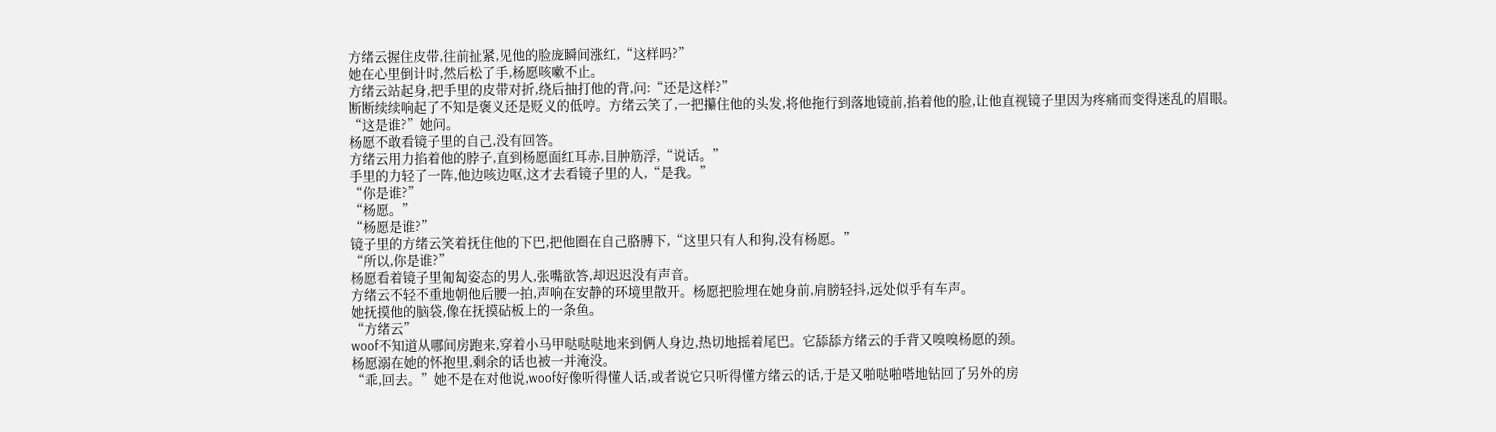方绪云握住皮带,往前扯紧,见他的脸庞瞬间涨红,“这样吗?”
她在心里倒计时,然后松了手,杨愿咳嗽不止。
方绪云站起身,把手里的皮带对折,绕后抽打他的背,问:“还是这样?”
断断续续响起了不知是褒义还是贬义的低哼。方绪云笑了,一把攥住他的头发,将他拖行到落地镜前,掐着他的脸,让他直视镜子里因为疼痛而变得迷乱的眉眼。
“这是谁?”她问。
杨愿不敢看镜子里的自己,没有回答。
方绪云用力掐着他的脖子,直到杨愿面红耳赤,目肿筋浮,“说话。”
手里的力轻了一阵,他边咳边呕,这才去看镜子里的人,“是我。”
“你是谁?”
“杨愿。”
“杨愿是谁?”
镜子里的方绪云笑着抚住他的下巴,把他圈在自己胳膊下,“这里只有人和狗,没有杨愿。”
“所以,你是谁?”
杨愿看着镜子里匍匐姿态的男人,张嘴欲答,却迟迟没有声音。
方绪云不轻不重地朝他后腰一拍,声响在安静的环境里散开。杨愿把脸埋在她身前,肩膀轻抖,远处似乎有车声。
她抚摸他的脑袋,像在抚摸砧板上的一条鱼。
“方绪云”
woof不知道从哪间房跑来,穿着小马甲哒哒哒地来到俩人身边,热切地摇着尾巴。它舔舔方绪云的手背又嗅嗅杨愿的颈。
杨愿溺在她的怀抱里,剩余的话也被一并淹没。
“乖,回去。”她不是在对他说,woof好像听得懂人话,或者说它只听得懂方绪云的话,于是又啪哒啪嗒地钻回了另外的房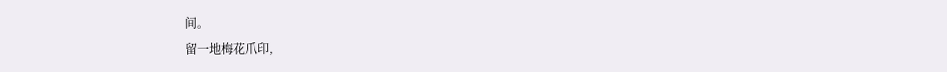间。
留一地梅花爪印,